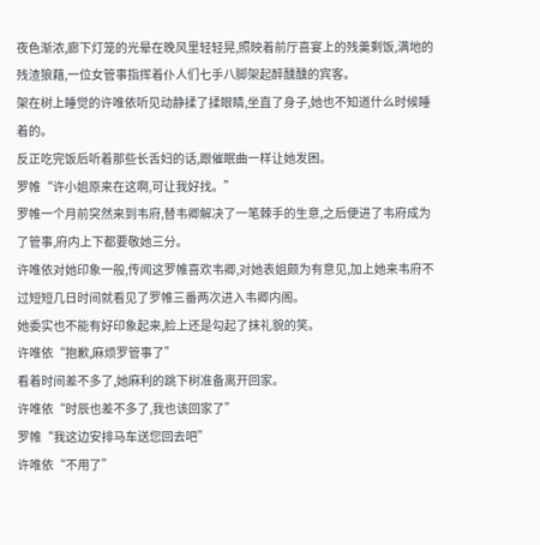夜色渐浓,廊下灯笼的光晕在晚风里轻轻晃,照映着前厅喜宴上的残羹剩饭,满地的残渣狼藉,一位女管事指挥着仆人们七手八脚架起醉醺醺的宾客。
架在树上睡觉的许唯依听见动静揉了揉眼睛,坐直了身子,她也不知道什么时候睡着的。
反正吃完饭后听着那些长舌妇的话,跟催眠曲一样让她发困。
罗帷“许小姐原来在这啊,可让我好找。”
罗帷一个月前突然来到韦府,替韦卿解决了一笔棘手的生意,之后便进了韦府成为了管事,府内上下都要敬她三分。
许唯依对她印象一般,传闻这罗帷喜欢韦卿,对她表姐颇为有意见,加上她来韦府不过短短几日时间就看见了罗帷三番两次进入韦卿内阁。
她委实也不能有好印象起来,脸上还是勾起了抹礼貌的笑。
许唯依“抱歉,麻烦罗管事了”
看着时间差不多了,她麻利的跳下树准备离开回家。
许唯依“时辰也差不多了,我也该回家了”
罗帷“我这边安排马车送您回去吧”
许唯依“不用了”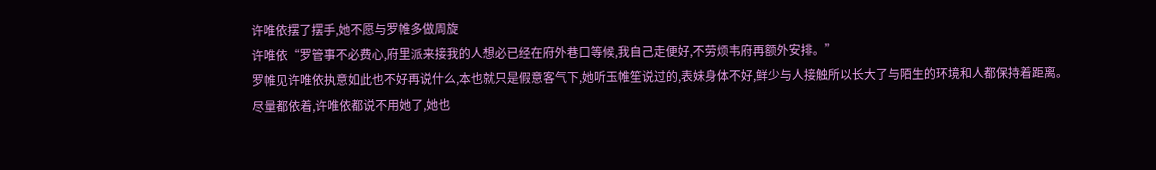许唯依摆了摆手,她不愿与罗帷多做周旋
许唯依“罗管事不必费心,府里派来接我的人想必已经在府外巷口等候,我自己走便好,不劳烦韦府再额外安排。”
罗帷见许唯依执意如此也不好再说什么,本也就只是假意客气下,她听玉帷笙说过的,表妹身体不好,鲜少与人接触所以长大了与陌生的环境和人都保持着距离。
尽量都依着,许唯依都说不用她了,她也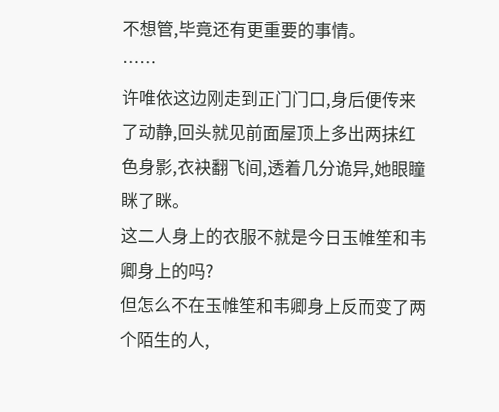不想管,毕竟还有更重要的事情。
……
许唯依这边刚走到正门门口,身后便传来了动静,回头就见前面屋顶上多出两抹红色身影,衣袂翻飞间,透着几分诡异,她眼瞳眯了眯。
这二人身上的衣服不就是今日玉帷笙和韦卿身上的吗?
但怎么不在玉帷笙和韦卿身上反而变了两个陌生的人,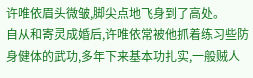许唯依眉头微皱,脚尖点地飞身到了高处。
自从和寄灵成婚后,许唯依常被他抓着练习些防身健体的武功,多年下来基本功扎实,一般贼人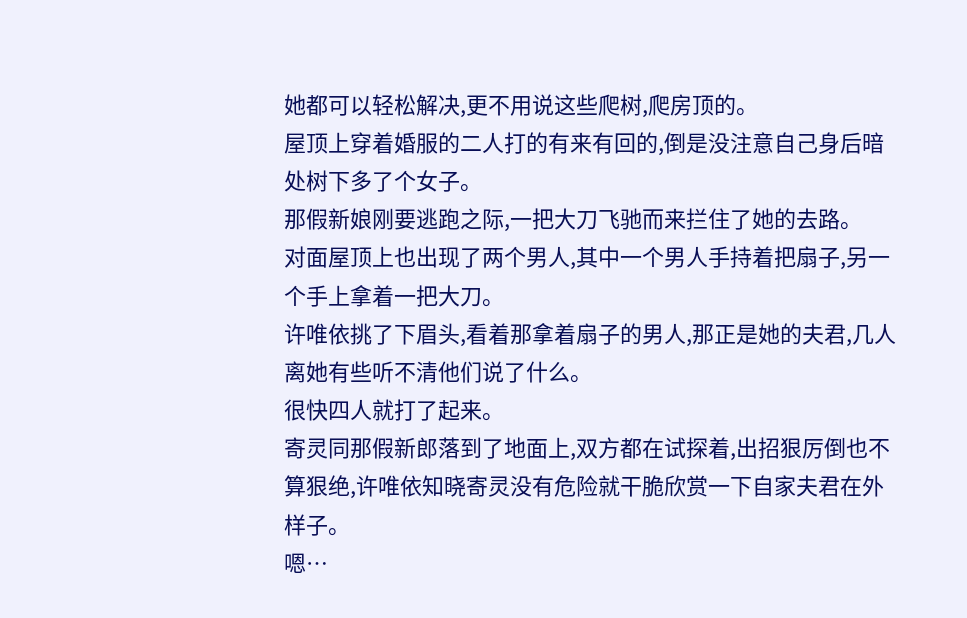她都可以轻松解决,更不用说这些爬树,爬房顶的。
屋顶上穿着婚服的二人打的有来有回的,倒是没注意自己身后暗处树下多了个女子。
那假新娘刚要逃跑之际,一把大刀飞驰而来拦住了她的去路。
对面屋顶上也出现了两个男人,其中一个男人手持着把扇子,另一个手上拿着一把大刀。
许唯依挑了下眉头,看着那拿着扇子的男人,那正是她的夫君,几人离她有些听不清他们说了什么。
很快四人就打了起来。
寄灵同那假新郎落到了地面上,双方都在试探着,出招狠厉倒也不算狠绝,许唯依知晓寄灵没有危险就干脆欣赏一下自家夫君在外样子。
嗯…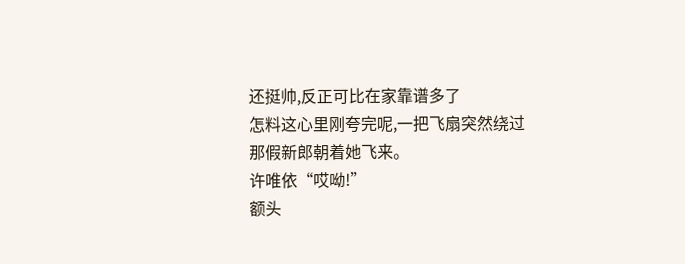还挺帅,反正可比在家靠谱多了
怎料这心里刚夸完呢,一把飞扇突然绕过那假新郎朝着她飞来。
许唯依“哎呦!”
额头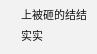上被砸的结结实实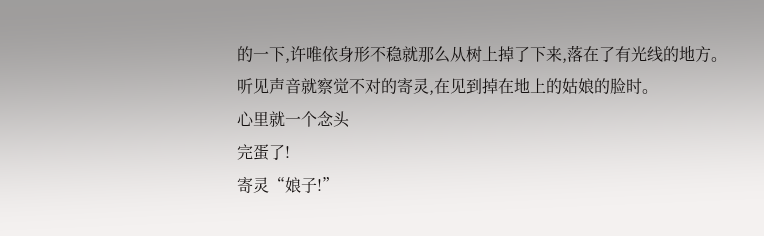的一下,许唯依身形不稳就那么从树上掉了下来,落在了有光线的地方。
听见声音就察觉不对的寄灵,在见到掉在地上的姑娘的脸时。
心里就一个念头
完蛋了!
寄灵“娘子!”